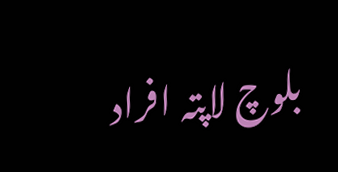بلوچ لاپتہ افراد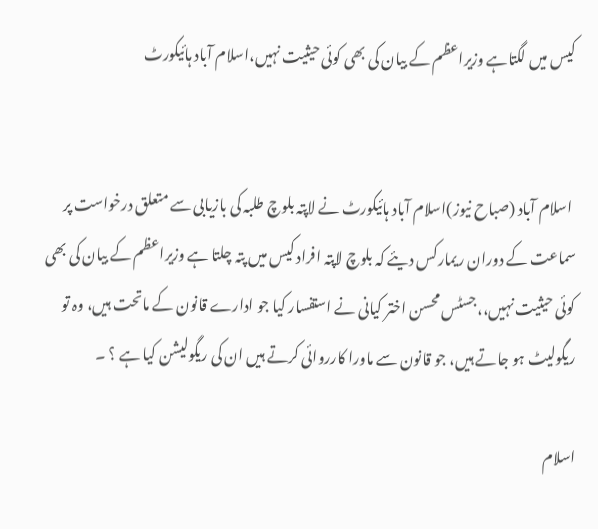کیس میں لگتاہے وزیراعظم کے بیان کی بھی کوئی حیثیت نہیں،اسلام آباد ہائیکورٹ


 اسلام آباد (صباح نیوز)اسلام آباد ہائیکورٹ نے لاپتہ بلوچ طلبہ کی بازیابی سے متعلق درخواست پر سماعت کے دوران ریمارکس دیئے کہ بلوچ لاپتہ افراد کیس میں پتہ چلتا ہے وزیراعظم کے بیان کی بھی کوئی حیثیت نہیں،،جسٹس محسن اختر کیانی نے استفسار کیا جو ادارے قانون کے ماتحت ہیں، وہ تو ریگولیٹ ہو جاتے ہیں، جو قانون سے ماورا کارروائی کرتے ہیں ان کی ریگولیشن کیا ہے ؟ ۔

اسلام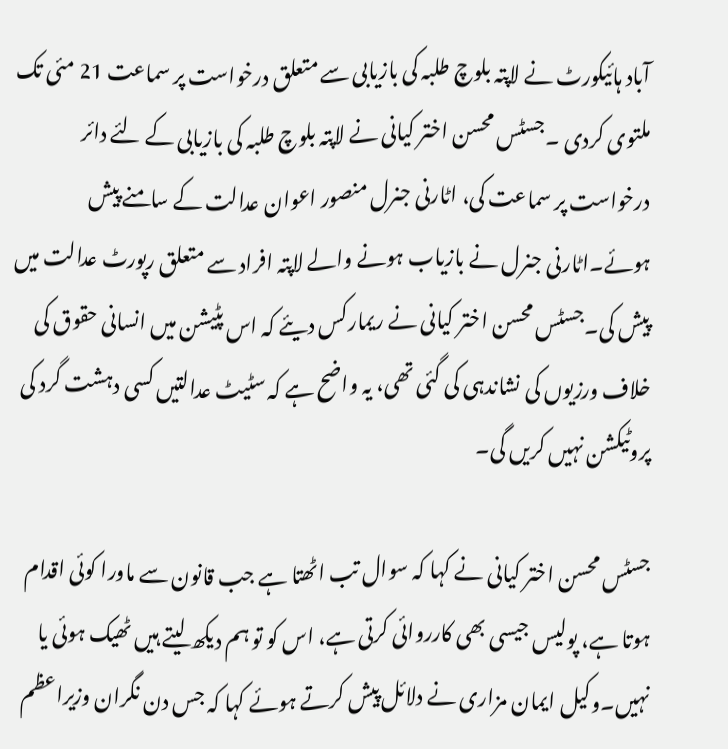آباد ہائیکورٹ نے لاپتہ بلوچ طلبہ کی بازیابی سے متعلق درخواست پر سماعت 21 مئی تک ملتوی کردی ۔جسٹس محسن اختر کیانی نے لاپتہ بلوچ طلبہ کی بازیابی کے لئے دائر درخواست پر سماعت کی، اٹارنی جنرل منصور اعوان عدالت کے سامنے پیش ہوئے۔اٹارنی جنرل نے بازیاب ہونے والے لاپتہ افراد سے متعلق رپورٹ عدالت میں پیش کی۔جسٹس محسن اختر کیانی نے ریمارکس دیئے کہ اس پٹیشن میں انسانی حقوق کی خلاف ورزیوں کی نشاندہی کی گئی تھی، یہ واضح ہے کہ سٹیٹ عدالتیں کسی دہشت گرد کی پروٹیکشن نہیں کریں گی۔

جسٹس محسن اختر کیانی نے کہا کہ سوال تب اٹھتا ہے جب قانون سے ماورا کوئی اقدام ہوتا ہے، پولیس جیسی بھی کارروائی کرتی ہے، اس کو تو ہم دیکھ لیتے ہیں ٹھیک ہوئی یا نہیں۔وکیل ایمان مزاری نے دلائل پیش کرتے ہوئے کہا کہ جس دن نگران وزیراعظم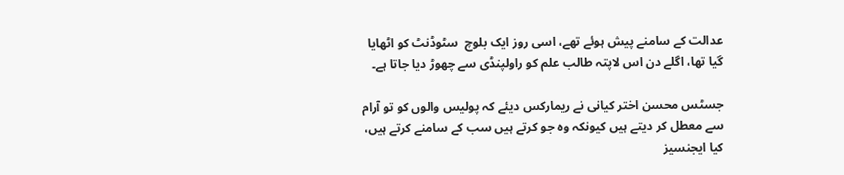عدالت کے سامنے پیش ہوئے تھے، اسی روز ایک بلوچ  سٹوڈنٹ کو اٹھایا گیا تھا، اگلے دن اس لاپتہ طالب علم کو راولپنڈی سے چھوڑ دیا جاتا ہے۔

جسٹس محسن اختر کیانی نے ریمارکس دیئے کہ پولیس والوں کو تو آرام سے معطل کر دیتے ہیں کیونکہ وہ جو کرتے ہیں سب کے سامنے کرتے ہیں، کیا ایجنسیز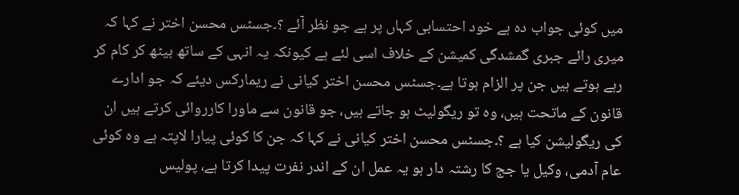میں کوئی جواب دہ ہے خود احتسابی کہاں پر ہے جو نظر آئے ؟۔جسٹس محسن اختر نے کہا کہ میری رائے جبری گمشدگی کمیشن کے خلاف اسی لئے ہے کیونکہ یہ انہی کے ساتھ بیٹھ کر کام کر رہے ہوتے ہیں جن پر الزام ہوتا ہے۔جسٹس محسن اختر کیانی نے ریمارکس دیئے کہ جو ادارے قانون کے ماتحت ہیں، وہ تو ریگولیٹ ہو جاتے ہیں، جو قانون سے ماورا کارروائی کرتے ہیں ان کی ریگولیشن کیا ہے ؟۔جسٹس محسن اختر کیانی نے کہا کہ جن کا کوئی پیارا لاپتہ ہے وہ کوئی عام آدمی، وکیل یا جج کا رشتہ دار ہو یہ عمل ان کے اندر نفرت پیدا کرتا ہے، پولیس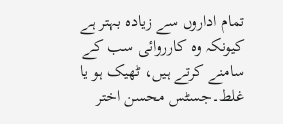تمام اداروں سے زیادہ بہتر ہے کیونکہ وہ کارروائی سب کے سامنے کرتے ہیں، ٹھیک ہو یا غلط۔جسٹس محسن اختر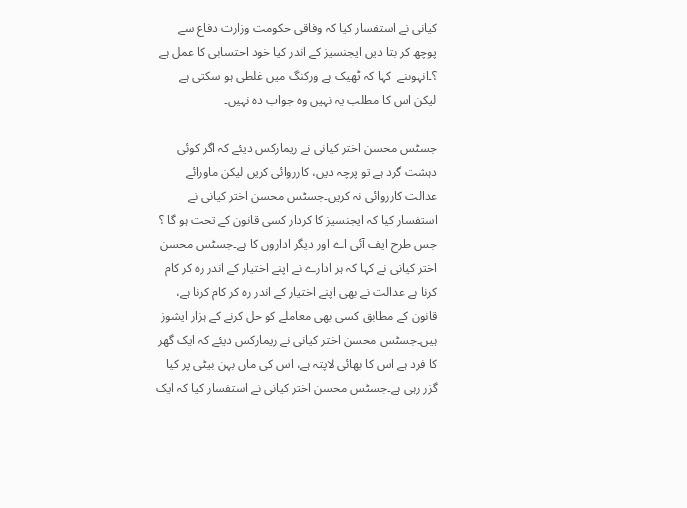کیانی نے استفسار کیا کہ وفاقی حکومت وزارت دفاع سے پوچھ کر بتا دیں ایجنسیز کے اندر کیا خود احتسابی کا عمل ہے ؟۔انہوںنے  کہا کہ ٹھیک ہے ورکنگ میں غلطی ہو سکتی ہے لیکن اس کا مطلب یہ نہیں وہ جواب دہ نہیں۔

جسٹس محسن اختر کیانی نے ریمارکس دیئے کہ اگر کوئی دہشت گرد ہے تو پرچہ دیں، کارروائی کریں لیکن ماورائے عدالت کارروائی نہ کریں۔جسٹس محسن اختر کیانی نے استفسار کیا کہ ایجنسیز کا کردار کسی قانون کے تحت ہو گا ؟ جس طرح ایف آئی اے اور دیگر اداروں کا ہے۔جسٹس محسن اختر کیانی نے کہا کہ ہر ادارے نے اپنے اختیار کے اندر رہ کر کام کرنا ہے عدالت نے بھی اپنے اختیار کے اندر رہ کر کام کرنا ہے، قانون کے مطابق کسی بھی معاملے کو حل کرنے کے ہزار ایشوز ہیں۔جسٹس محسن اختر کیانی نے ریمارکس دیئے کہ ایک گھر کا فرد ہے اس کا بھائی لاپتہ ہے، اس کی ماں بہن بیٹی پر کیا گزر رہی ہے۔جسٹس محسن اختر کیانی نے استفسار کیا کہ ایک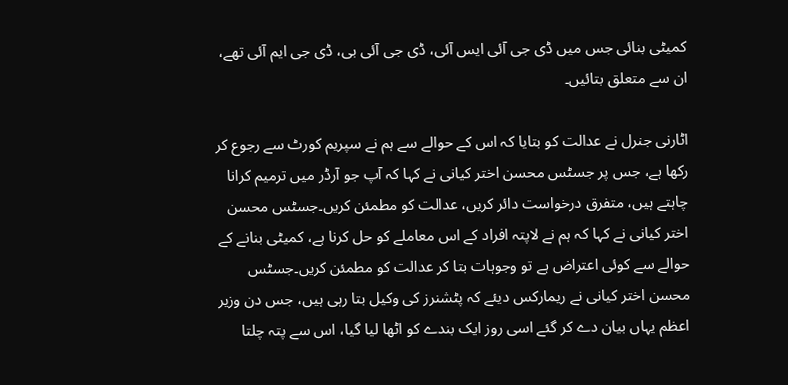کمیٹی بنائی جس میں ڈی جی آئی ایس آئی، ڈی جی آئی بی، ڈی جی ایم آئی تھے، ان سے متعلق بتائیں۔

اٹارنی جنرل نے عدالت کو بتایا کہ اس کے حوالے سے ہم نے سپریم کورٹ سے رجوع کر رکھا ہے، جس پر جسٹس محسن اختر کیانی نے کہا کہ آپ جو آرڈر میں ترمیم کرانا چاہتے ہیں، متفرق درخواست دائر کریں، عدالت کو مطمئن کریں۔جسٹس محسن اختر کیانی نے کہا کہ ہم نے لاپتہ افراد کے اس معاملے کو حل کرنا ہے، کمیٹی بنانے کے حوالے سے کوئی اعتراض ہے تو وجوہات بتا کر عدالت کو مطمئن کریں۔جسٹس محسن اختر کیانی نے ریمارکس دیئے کہ پٹشنرز کی وکیل بتا رہی ہیں، جس دن وزیر اعظم یہاں بیان دے کر گئے اسی روز ایک بندے کو اٹھا لیا گیا، اس سے پتہ چلتا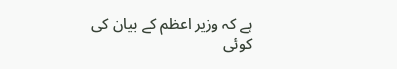ہے کہ وزیر اعظم کے بیان کی کوئی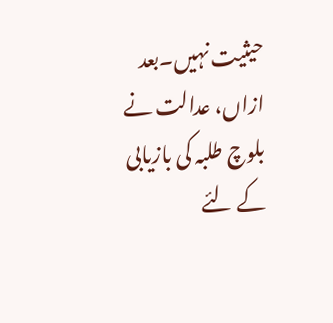حیثیت نہیں۔بعد ازاں، عدالت نے بلوچ طلبہ کی بازیابی کے لئے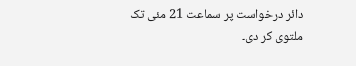دائر درخواست پر سماعت 21 مئی تک ملتوی کر دی۔